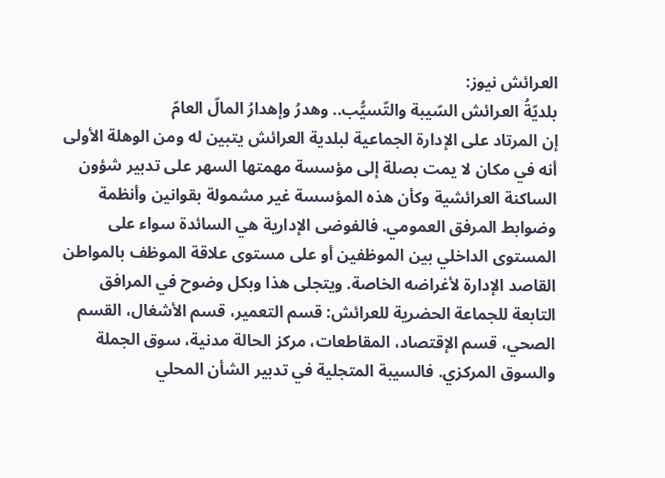العرائش نيوز:
بلديّةُ العرائش السّيبة والتّسيُّب.. وهدرُ وإهدارُ المالّ العامّ
إن المرتاد على الإدارة الجماعية لبلدية العرائش يتبين له ومن الوهلة الأولى أنه في مكان لا يمت بصلة إلى مؤسسة مهمتها السهر على تدبير شؤون الساكنة العرائشية وكأن هذه المؤسسة غير مشمولة بقوانين وأنظمة وضوابط المرفق العمومي. فالفوضى الإدارية هي السائدة سواء على المستوى الداخلي بين الموظفين أو على مستوى علاقة الموظف بالمواطن القاصد الإدارة لأغراضه الخاصة. ويتجلى هذا وبكل وضوح في المرافق التابعة للجماعة الحضرية للعرائش: قسم التعمير، قسم الأشغال، القسم الصحي، قسم الإقتصاد، المقاطعات، مركز الحالة مدنية، سوق الجملة والسوق المركزي. فالسيبة المتجلية في تدبير الشأن المحلي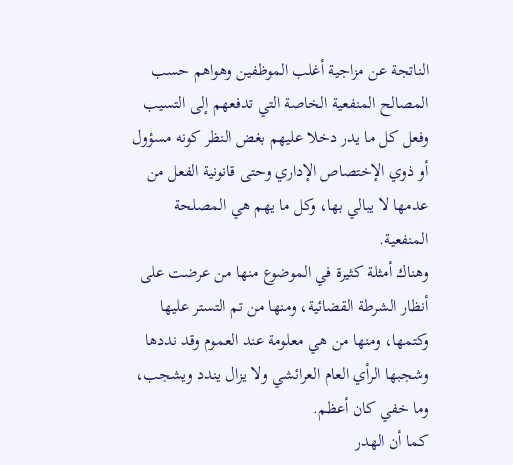الناتجة عن مزاجية أغلب الموظفين وهواهم حسب المصالح المنفعية الخاصة التي تدفعهم إلى التسيب وفعل كل ما يدر دخلا عليهم بغض النظر كونه مسؤول أو ذوي الإختصاص الإداري وحتى قانونية الفعل من عدمها لا يبالي بها، وكل ما يهم هي المصلحة المنفعية.
وهناك أمثلة كثيرة في الموضوع منها من عرضت على أنظار الشرطة القضائية، ومنها من تم التستر عليها
وكتمها، ومنها من هي معلومة عند العموم وقد نددها وشجبها الرأي العام العرائشي ولا يزال يندد ويشجب، وما خفي كان أعظم.
كما أن الهدر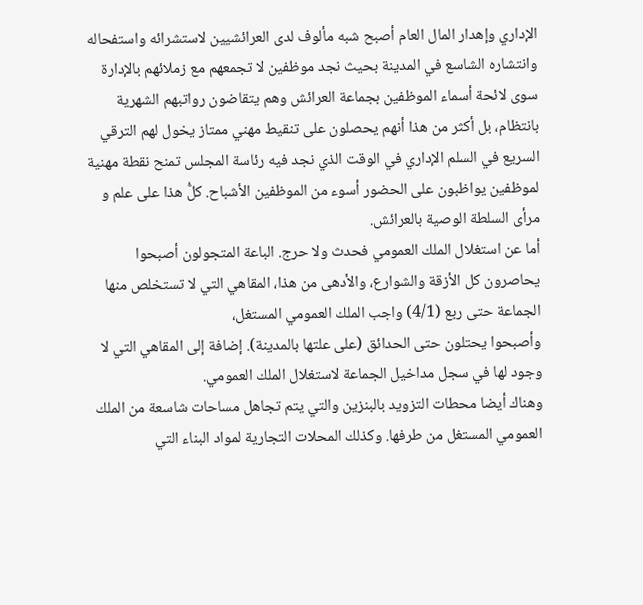الإداري وإهدار المال العام أصبح شبه مألوف لدى العرائشيين لاستشرائه واستفحاله وانتشاره الشاسع في المدينة بحيث نجد موظفين لا تجمعهم مع زملائهم بالإدارة سوى لائحة أسماء الموظفين بجماعة العرائش وهم يتقاضون رواتبهم الشهرية بانتظام، بل أكثر من هذا أنهم يحصلون على تنقيط مهني ممتاز يخول لهم الترقي السريع في السلم الإداري في الوقت الذي نجد فيه رئاسة المجلس تمنح نقطة مهنية لموظفين يواظبون على الحضور أسوء من الموظفين الأشباح. كلُّ هذا على علم و مرأى السلطة الوصية بالعرائش.
أما عن استغلال الملك العمومي فحدث ولا حرج. الباعة المتجولون أصبحوا يحاصرون كل الأزقة والشوارع، والأدهى من هذا، المقاهي التي لا تستخلص منها الجماعة حتى ربع (4/1) واجب الملك العمومي المستغل،
وأصبحوا يحتلون حتى الحدائق (على علتها بالمدينة). إضافة إلى المقاهي التي لا وجود لها في سجل مداخيل الجماعة لاستغلال الملك العمومي.
وهناك أيضا محطات التزويد بالبنزين والتي يتم تجاهل مساحات شاسعة من الملك العمومي المستغل من طرفها. وكذلك المحلات التجارية لمواد البناء التي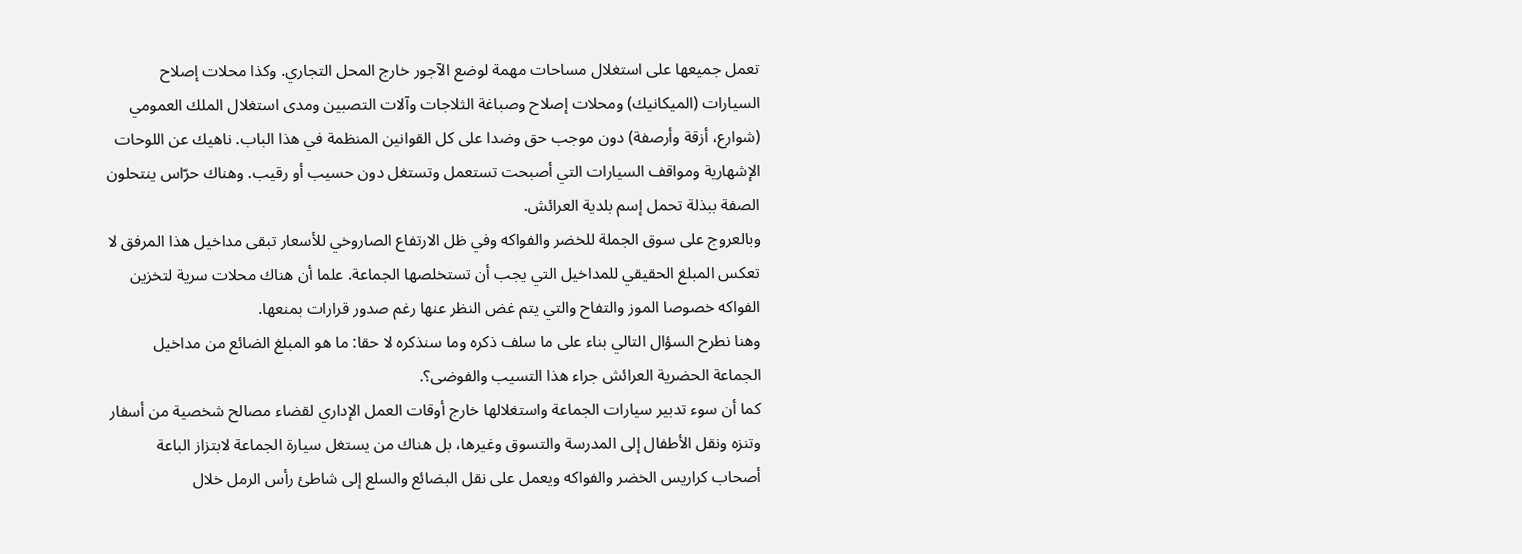تعمل جميعها على استغلال مساحات مهمة لوضع الآجور خارج المحل التجاري. وكذا محلات إصلاح السيارات (الميكانيك) ومحلات إصلاح وصباغة الثلاجات وآلات التصبين ومدى استغلال الملك العمومي (شوارع، أزقة وأرصفة) دون موجب حق وضدا على كل القوانين المنظمة في هذا الباب. ناهيك عن اللوحات الإشهارية ومواقف السيارات التي أصبحت تستعمل وتستغل دون حسيب أو رقيب. وهناك حرّاس ينتحلون الصفة ببذلة تحمل إسم بلدية العرائش.
وبالعروج على سوق الجملة للخضر والفواكه وفي ظل الارتفاع الصاروخي للأسعار تبقى مداخيل هذا المرفق لا تعكس المبلغ الحقيقي للمداخيل التي يجب أن تستخلصها الجماعة. علما أن هناك محلات سرية لتخزين الفواكه خصوصا الموز والتفاح والتي يتم غض النظر عنها رغم صدور قرارات بمنعها.
وهنا نطرح السؤال التالي بناء على ما سلف ذكره وما سنذكره لا حقا: ما هو المبلغ الضائع من مداخيل الجماعة الحضرية العرائش جراء هذا التسيب والفوضى؟.
كما أن سوء تدبير سيارات الجماعة واستغلالها خارج أوقات العمل الإداري لقضاء مصالح شخصية من أسفار وتنزه ونقل الأطفال إلى المدرسة والتسوق وغيرها، بل هناك من يستغل سيارة الجماعة لابتزاز الباعة أصحاب كراريس الخضر والفواكه ويعمل على نقل البضائع والسلع إلى شاطئ رأس الرمل خلال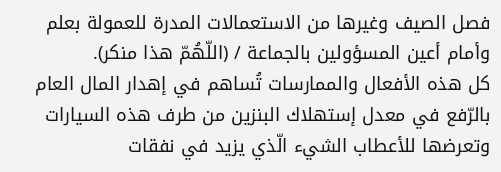فصل الصيف وغيرها من الاستعمالات المدرة للعمولة بعلم وأمام أعين المسؤولين بالجماعة / (اللّهُمّ هذا منكر).
كل هذه الأفعال والممارسات تُساهم في إهدار المال العام بالرّفع في معدل إستهلاك البنزين من طرف هذه السيارات وتعرضها للأعطاب الشيء الّذي يزيد في نفقات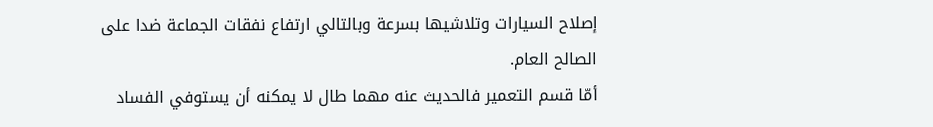إصلاح السيارات وتلاشيها بسرعة وبالتالي ارتفاع نفقات الجماعة ضدا على الصالح العام.
أمّا قسم التعمير فالحديث عنه مهما طال لا يمكنه أن يستوفي الفساد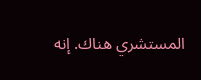المستشري هناك. إنه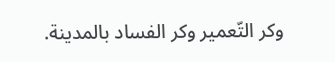وكر التّعمير وكر الفساد بالمدينة.